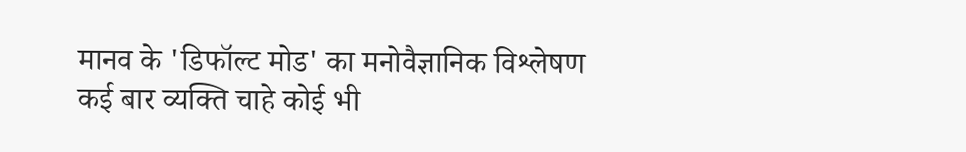मानव के 'डिफॉल्ट मोड' का मनोवैज्ञानिक विश्लेषण
कई बार व्यक्ति चाहे कोई भी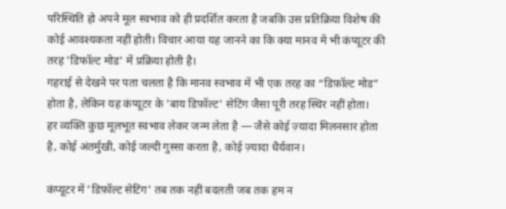परिस्थिति हो अपने मूल स्वभाव को ही प्रदर्शित करता है जबकि उस प्रतिक्रिया विशेष की कोई आवश्यकता नहीं होती। विचार आया यह जानने का कि क्या मानव में भी कंप्यूटर की तरह 'डिफॉल्ट मोड' में प्रक्रिया होती है।
गहराई से देखने पर पता चलता है कि मानव स्वभाव में भी एक तरह का “डिफ़ॉल्ट मोड” होता है, लेकिन यह कंप्यूटर के 'बाय डिफ़ॉल्ट' सेटिंग जैसा पूरी तरह स्थिर नहीं होता।
हर व्यक्ति कुछ मूलभूत स्वभाव लेकर जन्म लेता है — जैसे कोई ज़्यादा मिलनसार होता है, कोई अंतर्मुखी, कोई जल्दी गुस्सा करता है, कोई ज़्यादा धैर्यवान।

कंप्यूटर में 'डिफ़ॉल्ट सेटिंग' तब तक नहीं बदलती जब तक हम न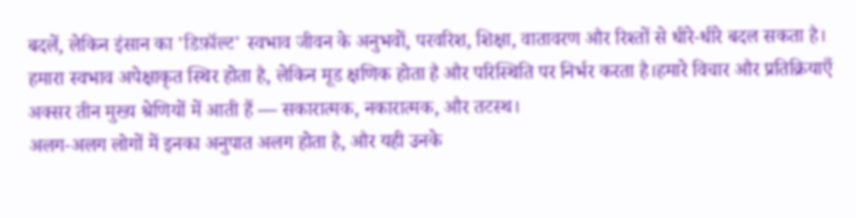बदलें, लेकिन इंसान का 'डिफ़ॉल्ट' स्वभाव जीवन के अनुभवों, परवरिश, शिक्षा, वातावरण और रिश्तों से धीरे-धीरे बदल सकता है।
हमारा स्वभाव अपेक्षाकृत स्थिर होता है, लेकिन मूड क्षणिक होता है और परिस्थिति पर निर्भर करता है।हमारे विचार और प्रतिक्रियाएँ अक्सर तीन मुख्य श्रेणियों में आती हैं — सकारात्मक, नकारात्मक, और तटस्थ।
अलग-अलग लोगों में इनका अनुपात अलग होता है, और यही उनके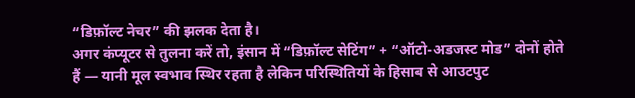“डिफ़ॉल्ट नेचर” की झलक देता है।
अगर कंप्यूटर से तुलना करें तो, इंसान में “डिफ़ॉल्ट सेटिंग” + “ऑटो-अडजस्ट मोड” दोनों होते हैं — यानी मूल स्वभाव स्थिर रहता है लेकिन परिस्थितियों के हिसाब से आउटपुट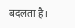बदलता है।